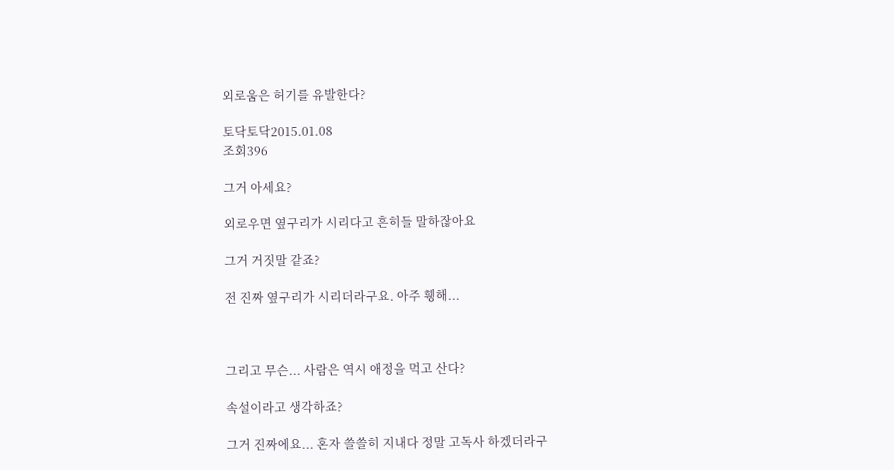외로움은 허기를 유발한다?

토닥토닥2015.01.08
조회396

그거 아세요?

외로우면 옆구리가 시리다고 흔히들 말하잖아요

그거 거짓말 같죠?

전 진짜 옆구리가 시리더라구요. 아주 휑해...



그리고 무슨... 사람은 역시 애정을 먹고 산다?

속설이라고 생각하죠?

그거 진짜에요... 혼자 쓸쓸히 지내다 정말 고독사 하겠더라구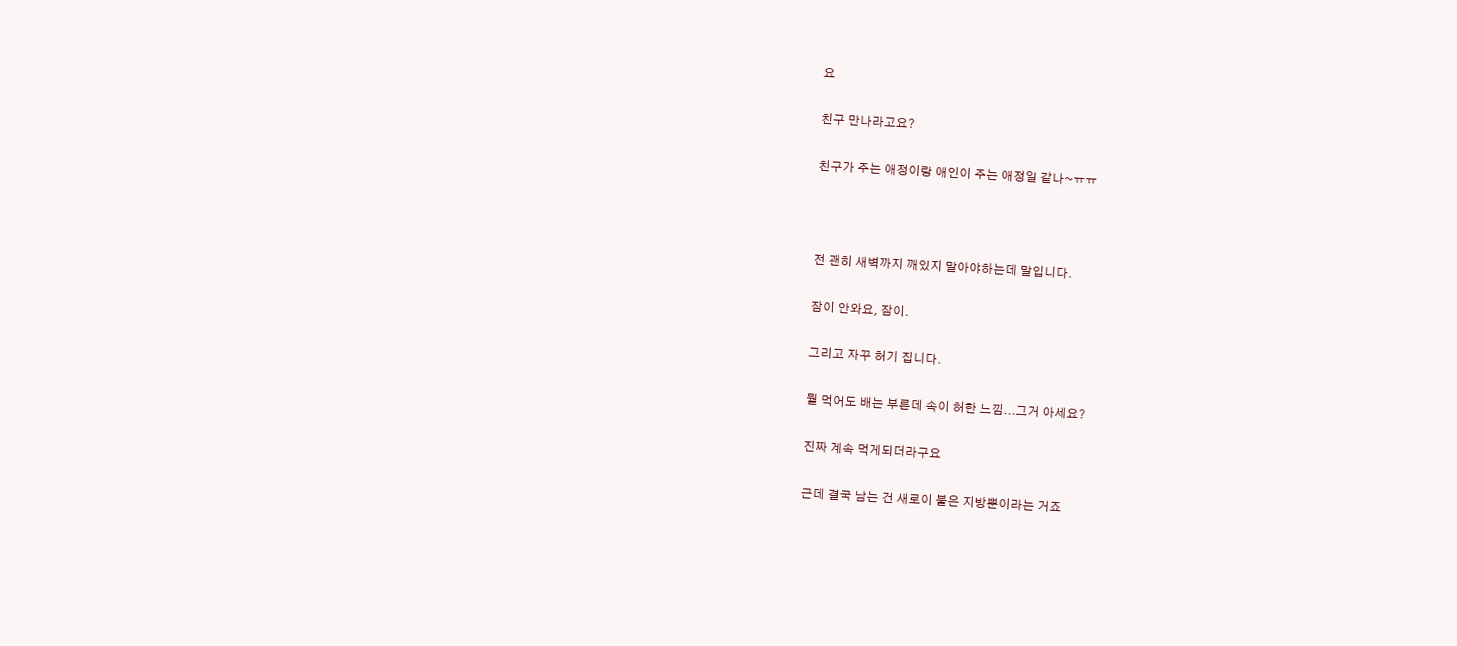요

친구 만나라고요?

친구가 주는 애정이랑 애인이 주는 애정일 같나~ㅠㅠ



전 괜히 새벽까지 깨있지 말아야하는데 말입니다.

잠이 안와요, 잠이.

그리고 자꾸 허기 집니다.

뭘 먹어도 배는 부른데 속이 허한 느낌...그거 아세요?

진짜 계속 먹게되더라구요

근데 결국 남는 건 새로이 붙은 지방뿐이라는 거죠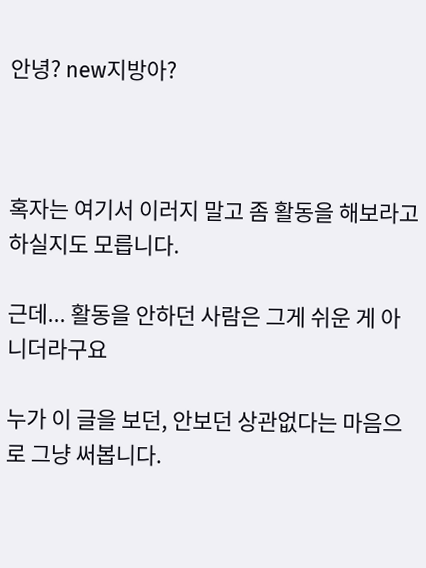안녕? new지방아?



혹자는 여기서 이러지 말고 좀 활동을 해보라고 하실지도 모릅니다.

근데... 활동을 안하던 사람은 그게 쉬운 게 아니더라구요

누가 이 글을 보던, 안보던 상관없다는 마음으로 그냥 써봅니다.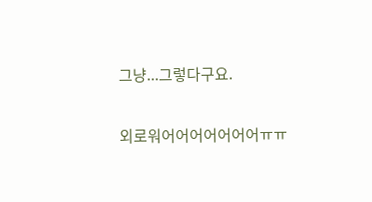그냥...그렇다구요.

외로워어어어어어어어ㅠㅠ